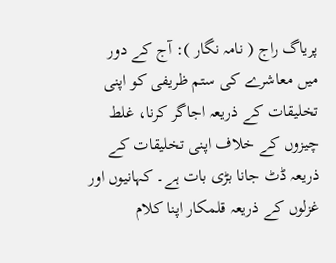پریاگ راج ( نامہ نگار ): آج کے دور میں معاشرے کی ستم ظریفی کو اپنی تخلیقات کے ذریعہ اجاگر کرنا، غلط چیزوں کے خلاف اپنی تخلیقات کے ذریعہ ڈٹ جانا بڑی بات ہے۔ کہانیوں اور غزلوں کے ذریعہ قلمکار اپنا کلام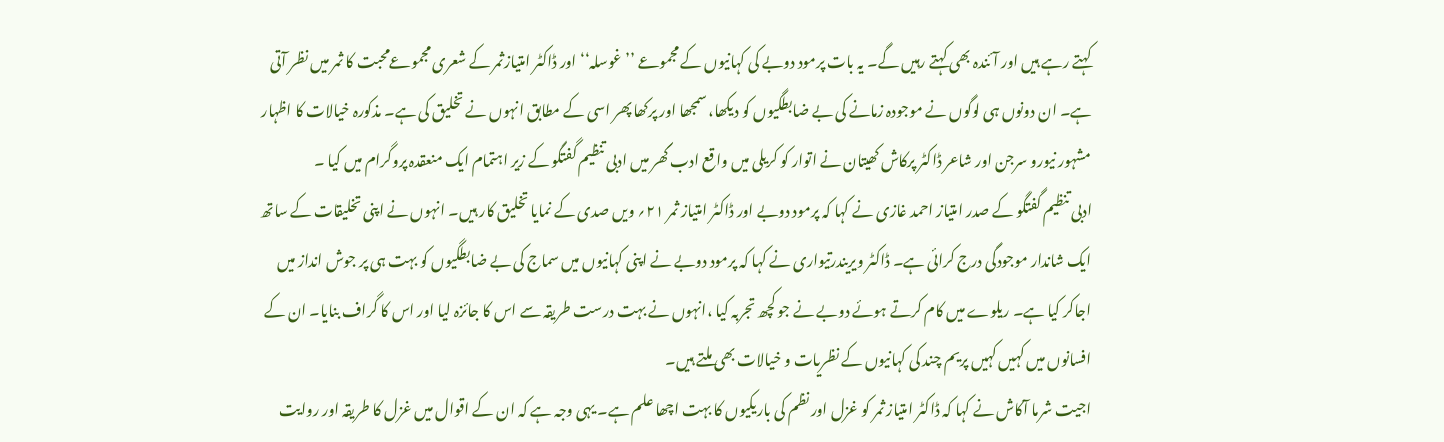کہتے رہے ہیں اور آئندہ بھی کہتے رہیں گے۔ یہ بات پرمود دوبے کی کہانیوں کے مجموعے ’’غوسلہ‘‘ اور ڈاکٹر امتیازثمر کے شعری مجموعےمحبت کا ثمر میں نظر آتی ہے۔ ان دونوں ہی لوگوں نے موجودہ زمانے کی بے ضابطگیوں کو دیکھا، سمجھا اور پرکھا پھر اسی کے مطابق انہوں نے تخلیق کی ہے۔ مذکورہ خیالات کا اظہار مشہور نیورو سرجن اور شاعر ڈاکٹر پرکاش کھیتان نے اتوار کو کریلی میں واقع ادب گھر میں ادبی تنظیم گفتگو کے زیر اہتمام ایک منعقدہ پروگرام میں کیا ۔
ادبی تنظیم گفتگو کے صدر امتیاز احمد غازی نے کہا کہ پرمود دوبے اور ڈاکٹر امتیاز ثمر ۲۱؍ ویں صدی کے نمایا تخلیق کار ہیں۔ انہوں نے اپنی تخلیقات کے ساتھ ایک شاندار موجودگی درج کرائی ہے۔ ڈاکٹر ویریندرتیواری نے کہا کہ پرمود دوبے نے اپنی کہانیوں میں سماج کی بے ضابطگیوں کو بہت ہی پر جوش انداز میں اجاکر کیا ہے۔ ریلوے میں کام کرتے ہوئے دوبے نے جو کچھ تجربہ کیا ،انہوں نے بہت درست طریقہ سے اس کا جائزہ لیا اور اس کا گراف بنایا۔ ان کے افسانوں میں کہیں کہیں پریم چند کی کہانیوں کے نظریات و خیالات بھی ملتے ہیں۔
اجیت شرما آکاش نے کہا کہ ڈاکٹر امتیاز ثمر کو غزل اور نظم کی باریکیوں کا بہت اچھا علم ہے۔ یہی وجہ ہے کہ ان کے اقوال میں غزل کا طریقہ اور روایت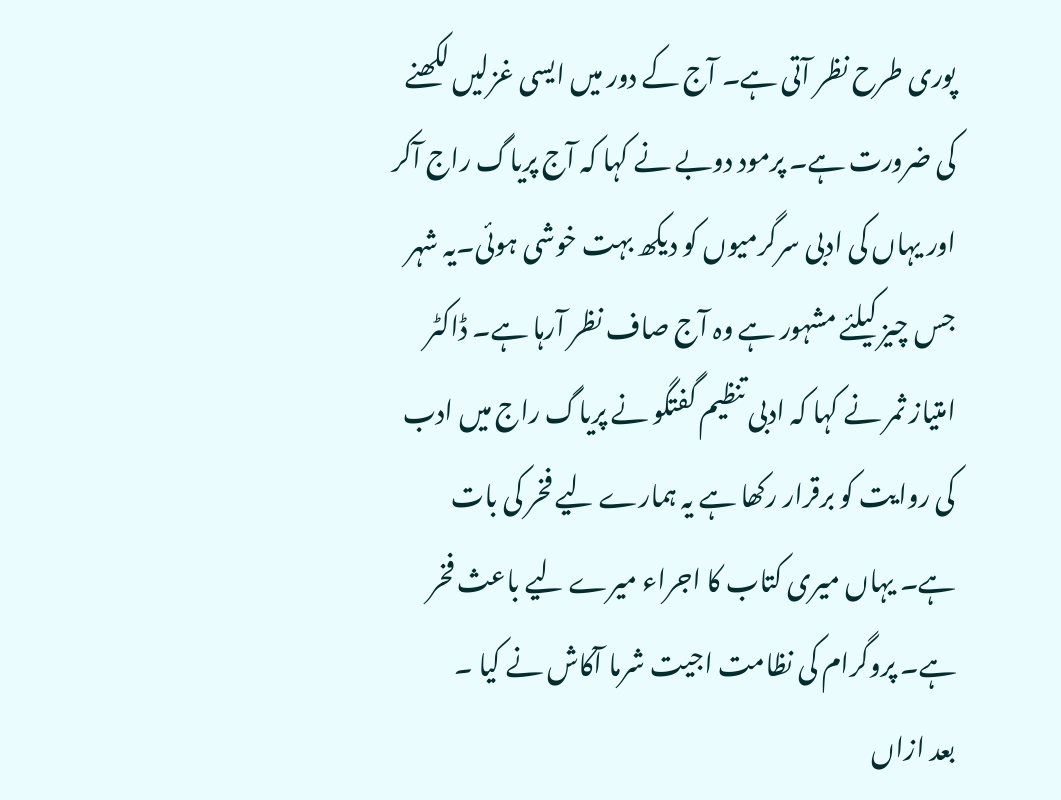پوری طرح نظر آتی ہے۔ آج کے دور میں ایسی غزلیں لکھنے کی ضرورت ہے۔ پرمود دوبے نے کہا کہ آج پریاگ راج آکر اور یہاں کی ادبی سرگرمیوں کو دیکھ بہت خوشی ہوئی۔یہ شہر جس چیز کیلئے مشہور ہے وہ آج صاف نظر آرہا ہے۔ ڈاکٹر امتیاز ثمر نے کہا کہ ادبی تنظیم گفتگو نے پریاگ راج میں ادب کی روایت کو برقرار رکھا ہے یہ ہمارے لیے فخر کی بات ہے۔ یہاں میری کتاب کا اجراء میرے لیے باعث فخر ہے۔ پروگرام کی نظامت اجیت شرما آکاش نے کیا ۔
بعد ازاں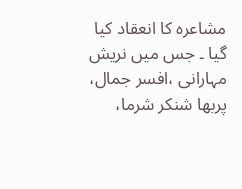مشاعرہ کا انعقاد کیا گیا ۔ جس میں نریش مہارانی ،افسر جمال، پربھا شنکر شرما،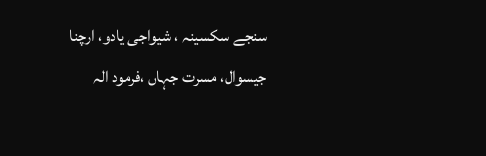سنجے سکسینہ ، شیواجی یادو، ارچنا جیسوال، مسرت جہاں ،فرمود الہ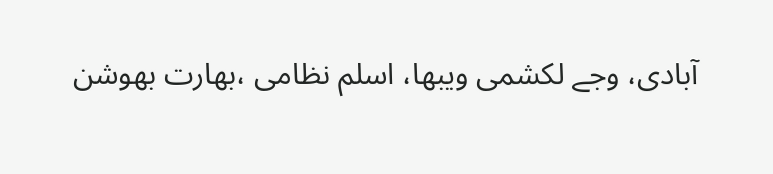آبادی، وجے لکشمی ویبھا، اسلم نظامی ،بھارت بھوشن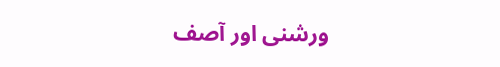ورشنی اور آصف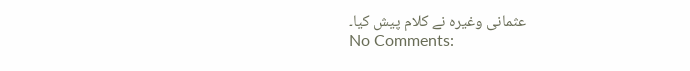عثمانی وغیرہ نے کلام پیش کیا۔
No Comments: